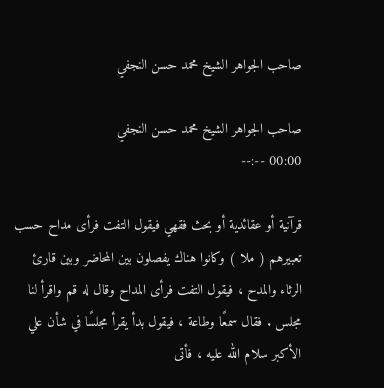صاحب الجواهر الشيخ محمد حسن النجفي

صاحب الجواهر الشيخ محمد حسن النجفي
00:00 --:--

قرآنية أو عقائدية أو بحث فقهي فيقول التفت فرأى مداح حسب تعبيرهم ( ملا ) وكانوا هناك يفصلون بين المحاضر وبين قارئ الرثاء والمدح ، فيقول التفت فرأى المداح وقال له قم واقرأ لنا مجلس . فقال سمعًا وطاعة ، فيقول بدأ يقرأ مجلسًا في شأن علي الأكبر سلام الله عليه ، فأتى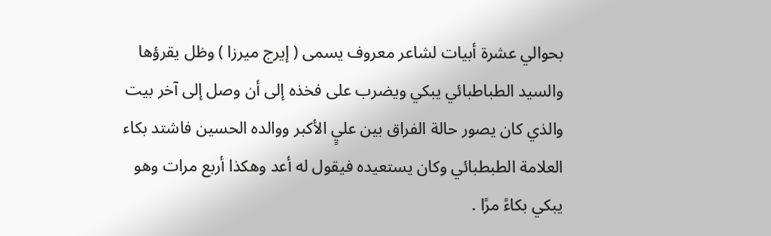بحوالي عشرة أبيات لشاعر معروف يسمى ( إيرج ميرزا ) وظل يقرؤها والسيد الطباطبائي يبكي ويضرب على فخذه إلى أن وصل إلى آخر بيت والذي كان يصور حالة الفراق بين عليٍ الأكبر ووالده الحسين فاشتد بكاء العلامة الطبطبائي وكان يستعيده فيقول له أعد وهكذا أربع مرات وهو يبكي بكاءً مرًا .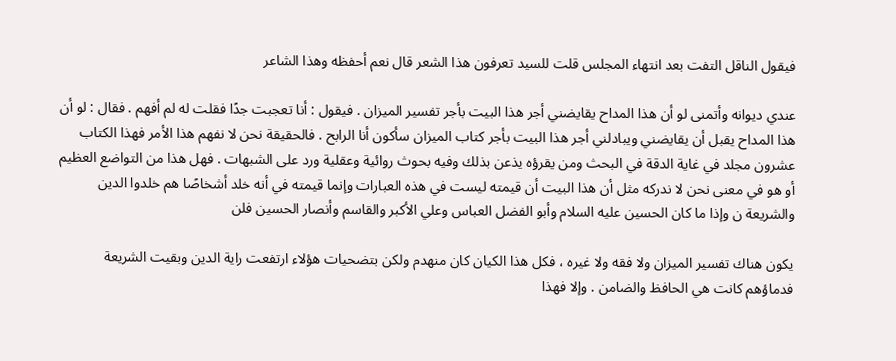فيقول الناقل التفت بعد انتهاء المجلس قلت للسيد تعرفون هذا الشعر قال نعم أحفظه وهذا الشاعر

عندي ديوانه وأتمنى لو أن هذا المداح يقايضني أجر هذا البيت بأجر تفسير الميزان . فيقول : أنا تعجبت جدًا فقلت له لم أفهم . فقال : لو أن هذا المداح يقبل أن يقايضني ويبادلني أجر هذا البيت بأجر كتاب الميزان سأكون أنا الرابح . فالحقيقة نحن لا نفهم هذا الأمر فهذا الكتاب عشرون مجلد في غاية الدقة في البحث ومن يقرؤه يذعن بذلك وفيه بحوث روائية وعقلية ورد على الشبهات . فهل هذا من التواضع العظيم أو هو في معنى نحن لا ندركه مثل أن هذا البيت أن قيمته ليست في هذه العبارات وإنما قيمته في أنه خلد أشخاصًا هم خلدوا الدين والشريعة ن وإذا ما كان الحسين عليه السلام وأبو الفضل العباس وعلي الأكبر والقاسم وأنصار الحسين فلن

يكون هناك تفسير الميزان ولا فقه ولا غيره ، فكل هذا الكيان كان منهدم ولكن بتضحيات هؤلاء ارتفعت راية الدين وبقيت الشريعة فدماؤهم كانت هي الحافظ والضامن . وإلا فهذا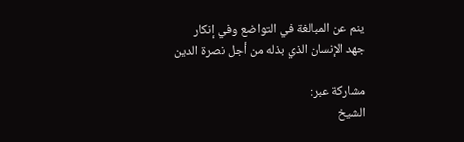ينم عن المبالغة في التواضع وفي إنكار جهد الإنسان الذي بذله من أجل نصرة الدين

مشاركة عبر:
الشيخ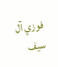فوزي آل سيف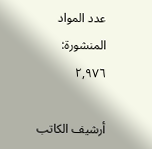عدد المواد المنشورة: ٢,٩٧٦

أرشيف الكاتب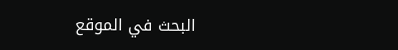البحث في الموقع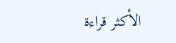الأكثر قراءة